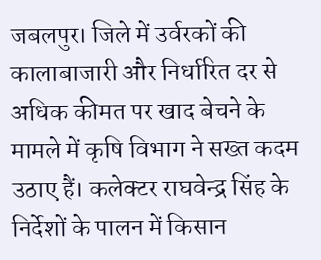जबलपुर। जिले में उर्वरकों की कालाबाजारी और निर्धारित दर से अधिक कीमत पर खाद बेचने के मामले में कृषि विभाग ने सख्त कदम उठाए हैं। कलेक्टर राघवेन्द्र सिंह के निर्देशों के पालन में किसान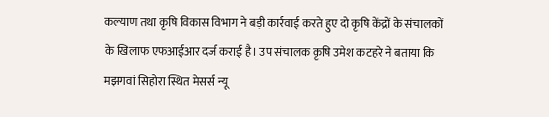कल्याण तथा कृषि विकास विभाग ने बड़ी कार्रवाई करते हुए दो कृषि केंद्रों के संचालकों के खिलाफ एफआईआर दर्ज कराई है। उप संचालक कृषि उमेश कटहरे ने बताया कि मझगवां सिहोरा स्थित मेसर्स न्यू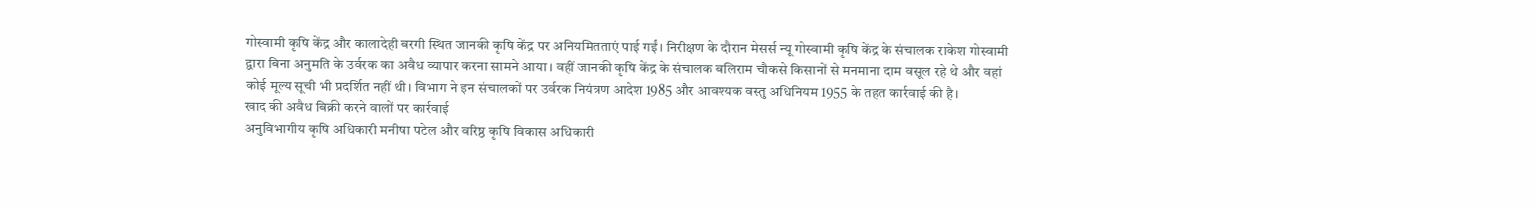गोस्वामी कृषि केंद्र और कालादेही बरगी स्थित जानकी कृषि केंद्र पर अनियमितताएं पाई गईं। निरीक्षण के दौरान मेसर्स न्यू गोस्वामी कृषि केंद्र के संचालक राकेश गोस्वामी द्वारा बिना अनुमति के उर्वरक का अवैध व्यापार करना सामने आया। वहीं जानकी कृषि केंद्र के संचालक बलिराम चौकसे किसानों से मनमाना दाम वसूल रहे थे और वहां कोई मूल्य सूची भी प्रदर्शित नहीं थी। विभाग ने इन संचालकों पर उर्वरक नियंत्रण आदेश 1985 और आवश्यक वस्तु अधिनियम 1955 के तहत कार्रवाई की है।
खाद की अवैध बिक्री करने वालों पर कार्रवाई
अनुविभागीय कृषि अधिकारी मनीषा पटेल और वरिष्ठ कृषि विकास अधिकारी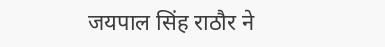जयपाल सिंह राठौर ने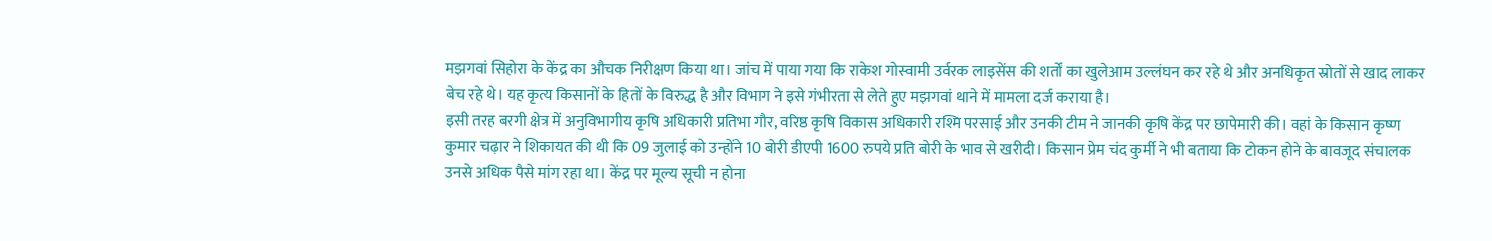मझगवां सिहोरा के केंद्र का औचक निरीक्षण किया था। जांच में पाया गया कि राकेश गोस्वामी उर्वरक लाइसेंस की शर्तों का खुलेआम उल्लंघन कर रहे थे और अनधिकृत स्रोतों से खाद लाकर बेच रहे थे। यह कृत्य किसानों के हितों के विरुद्ध है और विभाग ने इसे गंभीरता से लेते हुए मझगवां थाने में मामला दर्ज कराया है।
इसी तरह बरगी क्षेत्र में अनुविभागीय कृषि अधिकारी प्रतिभा गौर, वरिष्ठ कृषि विकास अधिकारी रश्मि परसाई और उनकी टीम ने जानकी कृषि केंद्र पर छापेमारी की। वहां के किसान कृष्ण कुमार चढ़ार ने शिकायत की थी कि 09 जुलाई को उन्होंने 10 बोरी डीएपी 1600 रुपये प्रति बोरी के भाव से खरीदी। किसान प्रेम चंद कुर्मी ने भी बताया कि टोकन होने के बावजूद संचालक उनसे अधिक पैसे मांग रहा था। केंद्र पर मूल्य सूची न होना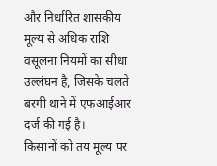और निर्धारित शासकीय मूल्य से अधिक राशि वसूलना नियमों का सीधा उल्लंघन है, जिसके चलते बरगी थाने में एफआईआर दर्ज की गई है।
किसानों को तय मूल्य पर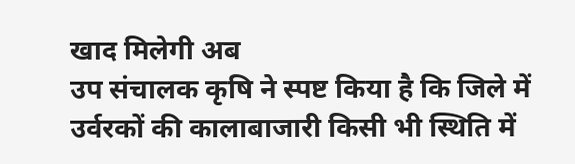खाद मिलेगी अब
उप संचालक कृषि ने स्पष्ट किया है कि जिले में उर्वरकों की कालाबाजारी किसी भी स्थिति में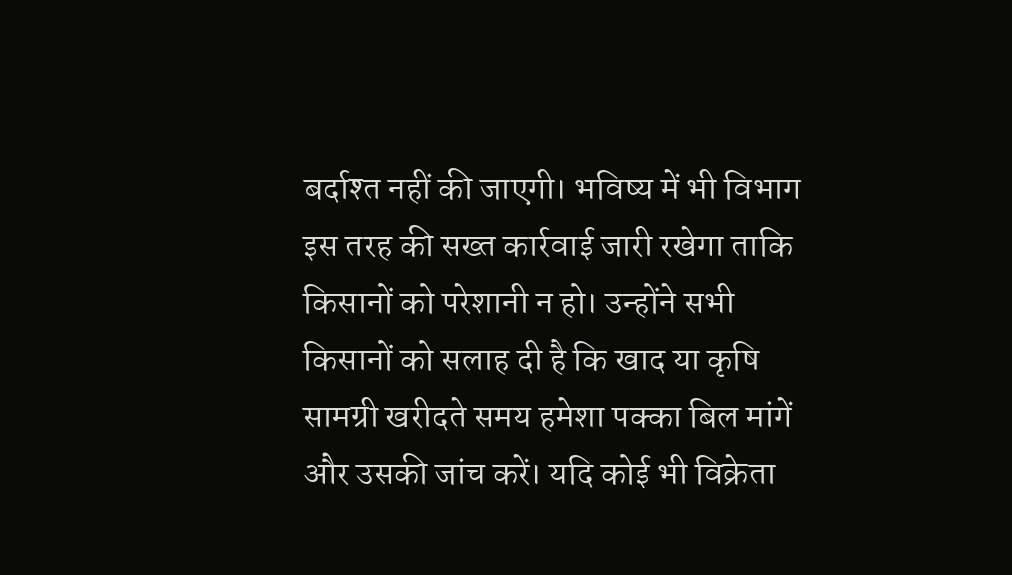बर्दाश्त नहीं की जाएगी। भविष्य में भी विभाग इस तरह की सख्त कार्रवाई जारी रखेगा ताकि किसानों को परेशानी न हो। उन्होंने सभी किसानों को सलाह दी है कि खाद या कृषि सामग्री खरीदते समय हमेशा पक्का बिल मांगें और उसकी जांच करें। यदि कोई भी विक्रेता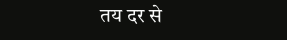तय दर से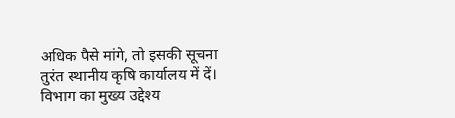अधिक पैसे मांगे, तो इसकी सूचना तुरंत स्थानीय कृषि कार्यालय में दें। विभाग का मुख्य उद्देश्य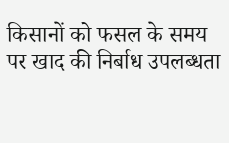किसानों को फसल के समय पर खाद की निर्बाध उपलब्धता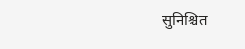सुनिश्चित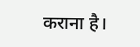कराना है।